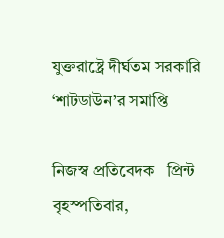যুক্তরাষ্ট্রে দীর্ঘতম সরকারি ‘শাটডাউন’র সমাপ্তি

নিজস্ব প্রতিবেদক   প্রিন্ট
বৃহস্পতিবার,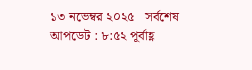১৩ নভেম্বর ২০২৫   সর্বশেষ আপডেট : ৮:৫২ পূর্বাহ্ণ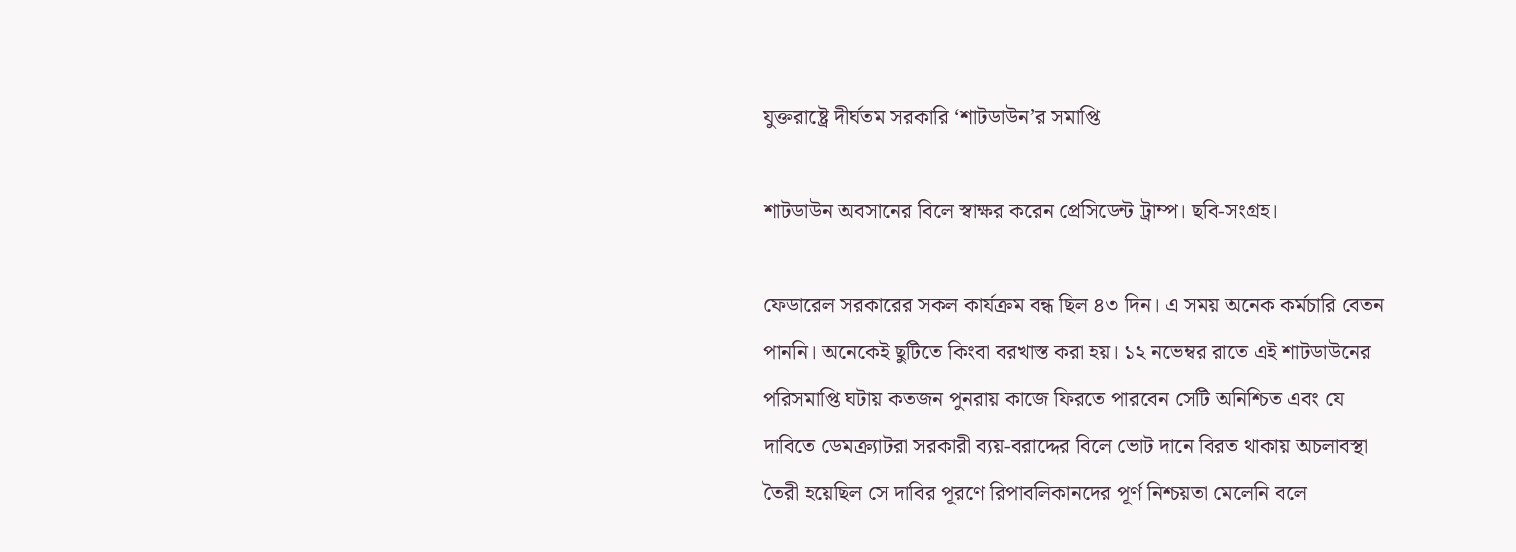যুক্তরাষ্ট্রে দীর্ঘতম সরকারি ‘শাটডাউন’র সমাপ্তি

শাটডাউন অবসানের বিলে স্বাক্ষর করেন প্রেসিডেন্ট ট্রাম্প। ছবি-সংগ্রহ।

ফেডারেল সরকারের সকল কার্যক্রম বন্ধ ছিল ৪৩ দিন। এ সময় অনেক কর্মচারি বেতন পাননি। অনেকেই ছুটিতে কিংবা বরখাস্ত করা হয়। ১২ নভেম্বর রাতে এই শাটডাউনের পরিসমাপ্তি ঘটায় কতজন পুনরায় কাজে ফিরতে পারবেন সেটি অনিশ্চিত এবং যে দাবিতে ডেমক্র্যাটরা সরকারী ব্যয়-বরাদ্দের বিলে ভোট দানে বিরত থাকায় অচলাবস্থা তৈরী হয়েছিল সে দাবির পূরণে রিপাবলিকানদের পূর্ণ নিশ্চয়তা মেলেনি বলে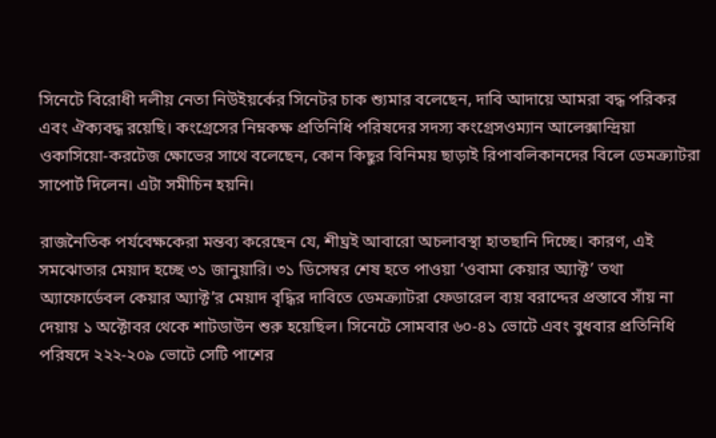সিনেটে বিরোধী দলীয় নেতা নিউইয়র্কের সিনেটর চাক শ্যুমার বলেছেন, দাবি আদায়ে আমরা বদ্ধ পরিকর এবং ঐক্যবদ্ধ রয়েছি। কংগ্রেসের নিম্নকক্ষ প্রতিনিধি পরিষদের সদস্য কংগ্রেসওম্যান আলেক্সান্দ্রিয়া ওকাসিয়ো-করটেজ ক্ষোভের সাথে বলেছেন, কোন কিছুর বিনিময় ছাড়াই রিপাবলিকানদের বিলে ডেমক্র্যাটরা সাপোর্ট দিলেন। এটা সমীচিন হয়নি।

রাজনৈতিক পর্যবেক্ষকেরা মন্তব্য করেছেন যে, শীঘ্রই আবারো অচলাবস্থা হাতছানি দিচ্ছে। কারণ, এই সমঝোতার মেয়াদ হচ্ছে ৩১ জানুয়ারি। ৩১ ডিসেম্বর শেষ হতে পাওয়া ‘ওবামা কেয়ার অ্যাক্ট’ তথা অ্যাফোর্ডেবল কেয়ার অ্যাক্ট’র মেয়াদ বৃদ্ধির দাবিতে ডেমক্র্যাটরা ফেডারেল ব্যয় বরাদ্দের প্রস্তাবে সাঁয় না দেয়ায় ১ অক্টোবর থেকে শাটডাউন শুরু হয়েছিল। সিনেটে সোমবার ৬০-৪১ ভোটে এবং বুধবার প্রতিনিধি পরিষদে ২২২-২০৯ ভোটে সেটি পাশের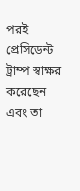পরই প্রেসিডেন্ট ট্রাম্প স্বাক্ষর করেছেন এবং তা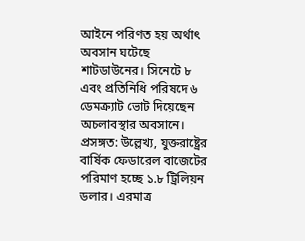আইনে পরিণত হয় অর্থাৎ অবসান ঘটেছে শাটডাউনের। সিনেটে ৮ এবং প্রতিনিধি পরিষদে ৬ ডেমক্র্যাট ভোট দিয়েছেন অচলাবস্থার অবসানে। প্রসঙ্গত: উল্লেখ্য, যুক্তরাষ্ট্রের বার্ষিক ফেডারেল বাজেটের পরিমাণ হচ্ছে ১.৮ ট্রিলিয়ন ডলার। এরমাত্র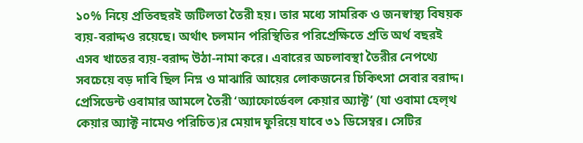১০% নিয়ে প্রতিবছরই জটিলতা তৈরী হয়। তার মধ্যে সামরিক ও জনস্বাস্থ্য বিষয়ক ব্যয়-বরাদ্দও রয়েছে। অর্থাৎ চলমান পরিস্থিতির পরিপ্রেক্ষিতে প্রতি অর্থ বছরই এসব খাতের ব্যয়-বরাদ্দ উঠা-নামা করে। এবারের অচলাবস্থা তৈরীর নেপথ্যে সবচেয়ে বড় দাবি ছিল নিম্ন ও মাঝারি আয়ের লোকজনের চিকিৎসা সেবার বরাদ্দ। প্রেসিডেন্ট ওবামার আমলে তৈরী ‘অ্যাফোর্ডেবল কেয়ার অ্যাক্ট’ (যা ওবামা হেল্থ কেয়ার অ্যাক্ট নামেও পরিচিত)র মেয়াদ ফুরিয়ে যাবে ৩১ ডিসেম্বর। সেটির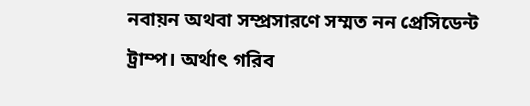নবায়ন অথবা সম্প্রসারণে সম্মত নন প্রেসিডেন্ট ট্রাম্প। অর্থাৎ গরিব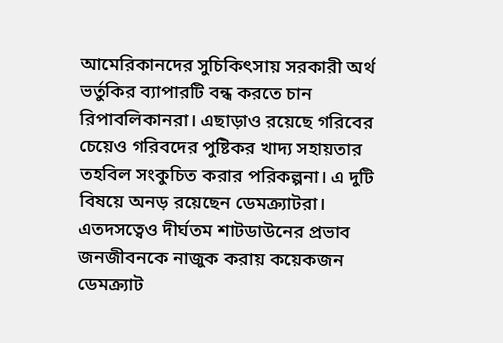আমেরিকানদের সুচিকিৎসায় সরকারী অর্থ ভর্তুকির ব্যাপারটি বন্ধ করতে চান রিপাবলিকানরা। এছাড়াও রয়েছে গরিবের চেয়েও গরিবদের পুষ্টিকর খাদ্য সহায়তার তহবিল সংকুচিত করার পরিকল্পনা। এ দুটি বিষয়ে অনড় রয়েছেন ডেমক্র্যাটরা। এতদসত্বেও দীর্ঘতম শাটডাউনের প্রভাব জনজীবনকে নাজুক করায় কয়েকজন ডেমক্র্যাট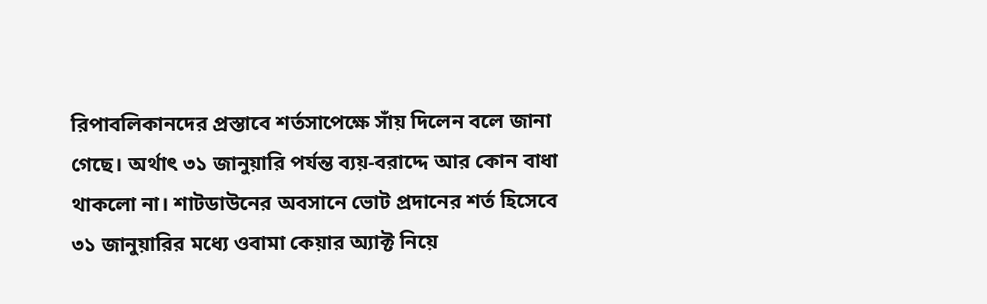রিপাবলিকানদের প্রস্তাবে শর্তসাপেক্ষে সাঁয় দিলেন বলে জানা গেছে। অর্থাৎ ৩১ জানুয়ারি পর্যন্ত ব্যয়-বরাদ্দে আর কোন বাধা থাকলো না। শাটডাউনের অবসানে ভোট প্রদানের শর্ত হিসেবে ৩১ জানুয়ারির মধ্যে ওবামা কেয়ার অ্যাক্ট নিয়ে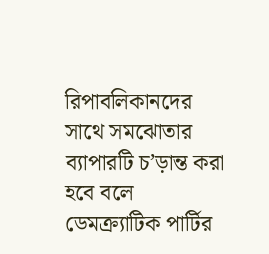রিপাবলিকানদের সাথে সমঝোতার ব্যাপারটি চ’ড়ান্ত করা হবে বলে ডেমক্র্যাটিক পার্টির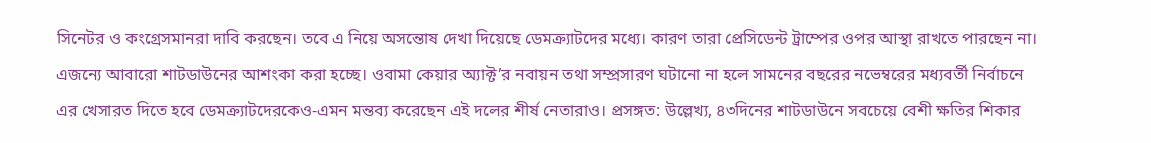সিনেটর ও কংগ্রেসমানরা দাবি করছেন। তবে এ নিয়ে অসন্তোষ দেখা দিয়েছে ডেমক্র্যাটদের মধ্যে। কারণ তারা প্রেসিডেন্ট ট্রাম্পের ওপর আস্থা রাখতে পারছেন না। এজন্যে আবারো শাটডাউনের আশংকা করা হচ্ছে। ওবামা কেয়ার অ্যাক্ট’র নবায়ন তথা সম্প্রসারণ ঘটানো না হলে সামনের বছরের নভেম্বরের মধ্যবর্তী নির্বাচনে এর খেসারত দিতে হবে ডেমক্র্যাটদেরকেও-এমন মন্তব্য করেছেন এই দলের শীর্ষ নেতারাও। প্রসঙ্গত: উল্লেখ্য, ৪৩দিনের শাটডাউনে সবচেয়ে বেশী ক্ষতির শিকার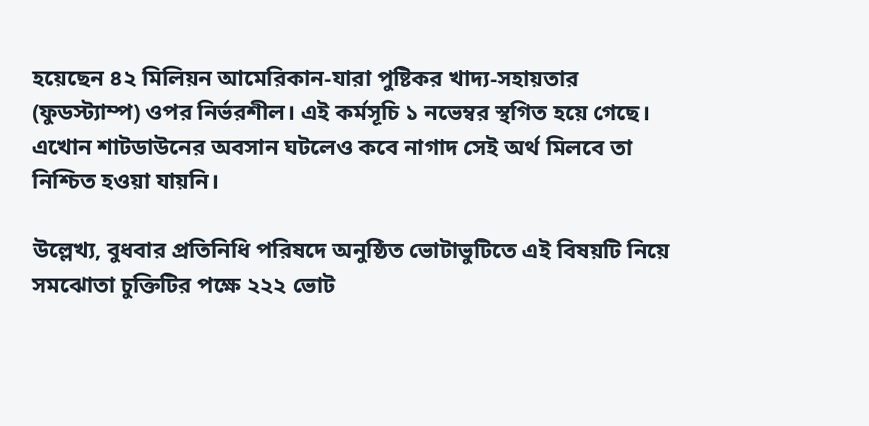হয়েছেন ৪২ মিলিয়ন আমেরিকান-যারা পুষ্টিকর খাদ্য-সহায়তার (ফুডস্ট্যাম্প) ওপর নির্ভরশীল। এই কর্মসূচি ১ নভেম্বর স্থগিত হয়ে গেছে। এখোন শাটডাউনের অবসান ঘটলেও কবে নাগাদ সেই অর্থ মিলবে তা নিশ্চিত হওয়া যায়নি।

উল্লেখ্য, বুধবার প্রতিনিধি পরিষদে অনুষ্ঠিত ভোটাভুটিতে এই বিষয়টি নিয়ে সমঝোতা চুক্তিটির পক্ষে ২২২ ভোট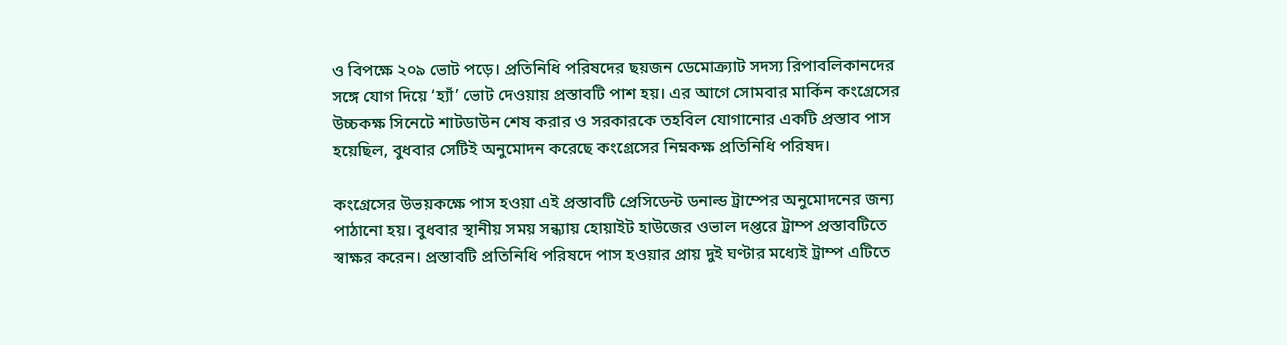ও বিপক্ষে ২০৯ ভোট পড়ে। প্রতিনিধি পরিষদের ছয়জন ডেমোক্র্যাট সদস্য রিপাবলিকানদের সঙ্গে যোগ দিয়ে ‘হ্যাঁ’ ভোট দেওয়ায় প্রস্তাবটি পাশ হয়। এর আগে সোমবার মার্কিন কংগ্রেসের উচ্চকক্ষ সিনেটে শাটডাউন শেষ করার ও সরকারকে তহবিল যোগানোর একটি প্রস্তাব পাস হয়েছিল, বুধবার সেটিই অনুমোদন করেছে কংগ্রেসের নিম্নকক্ষ প্রতিনিধি পরিষদ।

কংগ্রেসের উভয়কক্ষে পাস হওয়া এই প্রস্তাবটি প্রেসিডেন্ট ডনাল্ড ট্রাম্পের অনুমোদনের জন্য পাঠানো হয়। বুধবার স্থানীয় সময় সন্ধ্যায় হোয়াইট হাউজের ওভাল দপ্তরে ট্রাম্প প্রস্তাবটিতে স্বাক্ষর করেন। প্রস্তাবটি প্রতিনিধি পরিষদে পাস হওয়ার প্রায় দুই ঘণ্টার মধ্যেই ট্রাম্প এটিতে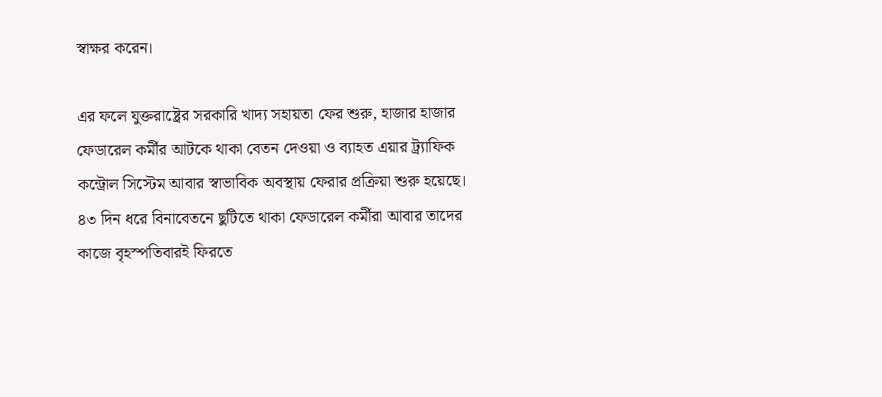স্বাক্ষর করেন।

এর ফলে যুক্তরাষ্ট্রের সরকারি খাদ্য সহায়তা ফের শুরু, হাজার হাজার ফেডারেল কর্মীর আটকে থাকা বেতন দেওয়া ও ব্যাহত এয়ার ট্র্যাফিক কন্ট্রোল সিস্টেম আবার স্বাভাবিক অবস্থায় ফেরার প্রক্রিয়া শুরু হয়েছে। ৪৩ দিন ধরে বিনাবেতনে ছুটিতে থাকা ফেডারেল কর্মীরা আবার তাদের কাজে বৃহস্পতিবারই ফিরতে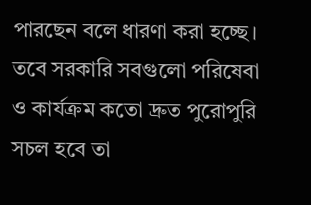পারছেন বলে ধারণা করা হচ্ছে। তবে সরকারি সবগুলো পরিষেবা ও কার্যক্রম কতো দ্রুত পুরোপুরি সচল হবে তা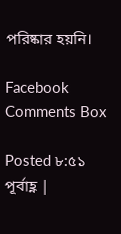পরিষ্কার হয়নি।

Facebook Comments Box

Posted ৮:৫১ পূর্বাহ্ণ |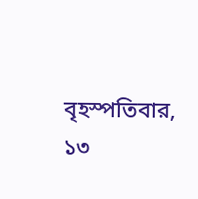বৃহস্পতিবার, ১৩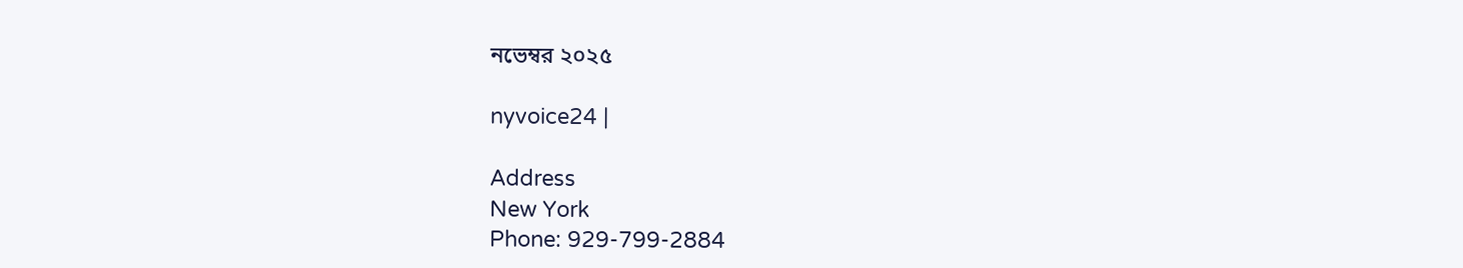নভেম্বর ২০২৫

nyvoice24 |

Address
New York
Phone: 929-799-2884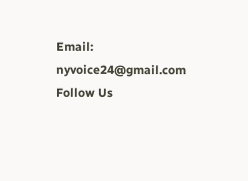Email: nyvoice24@gmail.com
Follow Us